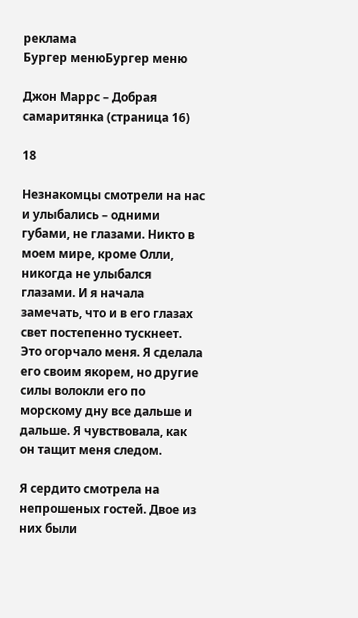реклама
Бургер менюБургер меню

Джон Маррс – Добрая самаритянка (страница 16)

18

Незнакомцы смотрели на нас и улыбались – одними губами, не глазами. Никто в моем мире, кроме Олли, никогда не улыбался глазами. И я начала замечать, что и в его глазах свет постепенно тускнеет. Это огорчало меня. Я сделала его своим якорем, но другие силы волокли его по морскому дну все дальше и дальше. Я чувствовала, как он тащит меня следом.

Я сердито смотрела на непрошеных гостей. Двое из них были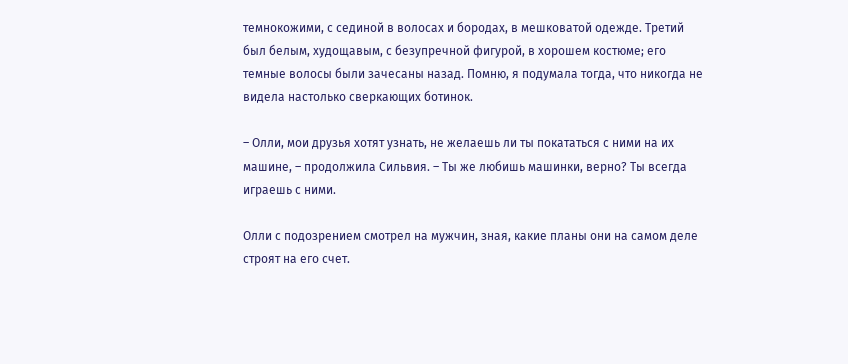темнокожими, с сединой в волосах и бородах, в мешковатой одежде. Третий был белым, худощавым, с безупречной фигурой, в хорошем костюме; его темные волосы были зачесаны назад. Помню, я подумала тогда, что никогда не видела настолько сверкающих ботинок.

– Олли, мои друзья хотят узнать, не желаешь ли ты покататься с ними на их машине, – продолжила Сильвия. – Ты же любишь машинки, верно? Ты всегда играешь с ними.

Олли с подозрением смотрел на мужчин, зная, какие планы они на самом деле строят на его счет.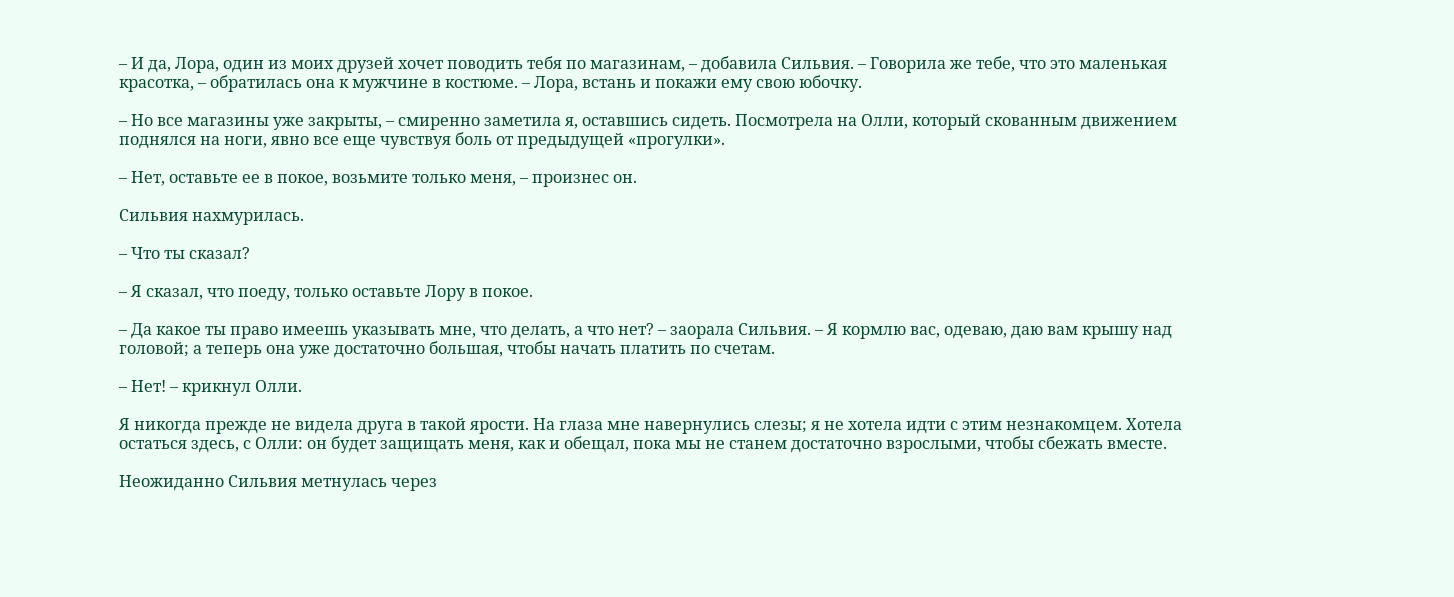– И да, Лора, один из моих друзей хочет поводить тебя по магазинам, – добавила Сильвия. – Говорила же тебе, что это маленькая красотка, – обратилась она к мужчине в костюме. – Лора, встань и покажи ему свою юбочку.

– Но все магазины уже закрыты, – смиренно заметила я, оставшись сидеть. Посмотрела на Олли, который скованным движением поднялся на ноги, явно все еще чувствуя боль от предыдущей «прогулки».

– Нет, оставьте ее в покое, возьмите только меня, – произнес он.

Сильвия нахмурилась.

– Что ты сказал?

– Я сказал, что поеду, только оставьте Лору в покое.

– Да какое ты право имеешь указывать мне, что делать, а что нет? – заорала Сильвия. – Я кормлю вас, одеваю, даю вам крышу над головой; а теперь она уже достаточно большая, чтобы начать платить по счетам.

– Нет! – крикнул Олли.

Я никогда прежде не видела друга в такой ярости. На глаза мне навернулись слезы; я не хотела идти с этим незнакомцем. Хотела остаться здесь, с Олли: он будет защищать меня, как и обещал, пока мы не станем достаточно взрослыми, чтобы сбежать вместе.

Неожиданно Сильвия метнулась через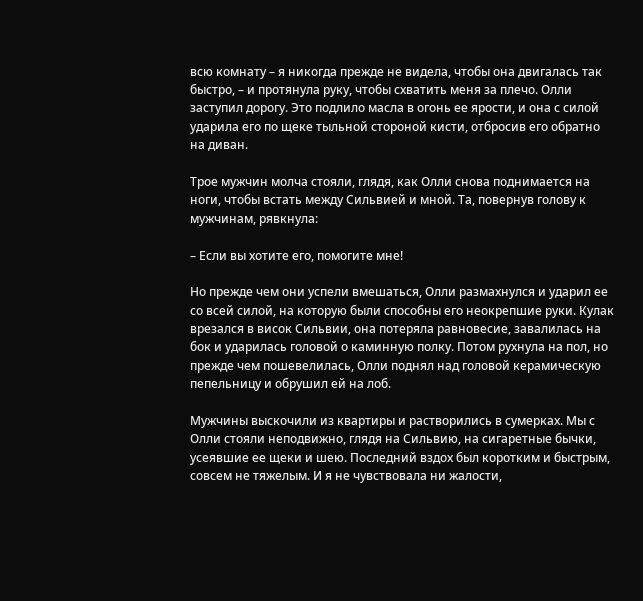всю комнату – я никогда прежде не видела, чтобы она двигалась так быстро, – и протянула руку, чтобы схватить меня за плечо. Олли заступил дорогу. Это подлило масла в огонь ее ярости, и она с силой ударила его по щеке тыльной стороной кисти, отбросив его обратно на диван.

Трое мужчин молча стояли, глядя, как Олли снова поднимается на ноги, чтобы встать между Сильвией и мной. Та, повернув голову к мужчинам, рявкнула:

– Если вы хотите его, помогите мне!

Но прежде чем они успели вмешаться, Олли размахнулся и ударил ее со всей силой, на которую были способны его неокрепшие руки. Кулак врезался в висок Сильвии, она потеряла равновесие, завалилась на бок и ударилась головой о каминную полку. Потом рухнула на пол, но прежде чем пошевелилась, Олли поднял над головой керамическую пепельницу и обрушил ей на лоб.

Мужчины выскочили из квартиры и растворились в сумерках. Мы с Олли стояли неподвижно, глядя на Сильвию, на сигаретные бычки, усеявшие ее щеки и шею. Последний вздох был коротким и быстрым, совсем не тяжелым. И я не чувствовала ни жалости,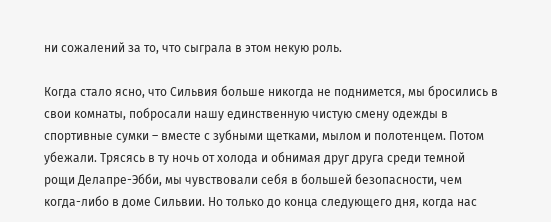ни сожалений за то, что сыграла в этом некую роль.

Когда стало ясно, что Сильвия больше никогда не поднимется, мы бросились в свои комнаты, побросали нашу единственную чистую смену одежды в спортивные сумки – вместе с зубными щетками, мылом и полотенцем. Потом убежали. Трясясь в ту ночь от холода и обнимая друг друга среди темной рощи Делапре-Эбби, мы чувствовали себя в большей безопасности, чем когда-либо в доме Сильвии. Но только до конца следующего дня, когда нас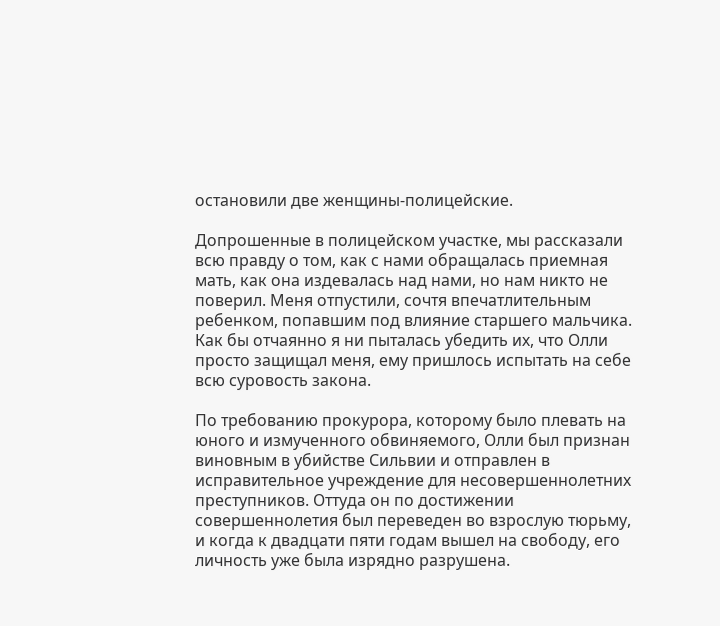остановили две женщины-полицейские.

Допрошенные в полицейском участке, мы рассказали всю правду о том, как с нами обращалась приемная мать, как она издевалась над нами, но нам никто не поверил. Меня отпустили, сочтя впечатлительным ребенком, попавшим под влияние старшего мальчика. Как бы отчаянно я ни пыталась убедить их, что Олли просто защищал меня, ему пришлось испытать на себе всю суровость закона.

По требованию прокурора, которому было плевать на юного и измученного обвиняемого, Олли был признан виновным в убийстве Сильвии и отправлен в исправительное учреждение для несовершеннолетних преступников. Оттуда он по достижении совершеннолетия был переведен во взрослую тюрьму, и когда к двадцати пяти годам вышел на свободу, его личность уже была изрядно разрушена.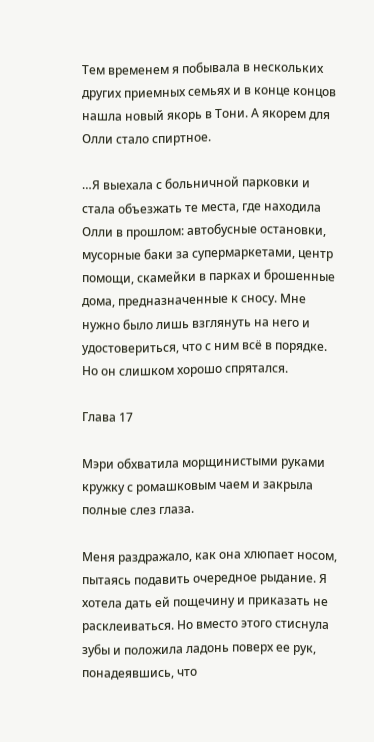Тем временем я побывала в нескольких других приемных семьях и в конце концов нашла новый якорь в Тони. А якорем для Олли стало спиртное.

…Я выехала с больничной парковки и стала объезжать те места, где находила Олли в прошлом: автобусные остановки, мусорные баки за супермаркетами, центр помощи, скамейки в парках и брошенные дома, предназначенные к сносу. Мне нужно было лишь взглянуть на него и удостовериться, что с ним всё в порядке. Но он слишком хорошо спрятался.

Глава 17

Мэри обхватила морщинистыми руками кружку с ромашковым чаем и закрыла полные слез глаза.

Меня раздражало, как она хлюпает носом, пытаясь подавить очередное рыдание. Я хотела дать ей пощечину и приказать не расклеиваться. Но вместо этого стиснула зубы и положила ладонь поверх ее рук, понадеявшись, что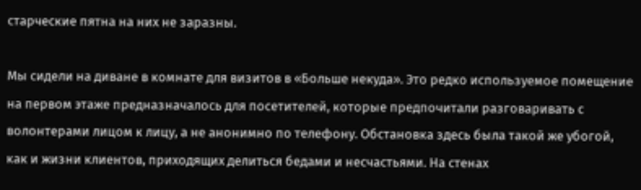старческие пятна на них не заразны.

Мы сидели на диване в комнате для визитов в «Больше некуда». Это редко используемое помещение на первом этаже предназначалось для посетителей, которые предпочитали разговаривать с волонтерами лицом к лицу, а не анонимно по телефону. Обстановка здесь была такой же убогой, как и жизни клиентов, приходящих делиться бедами и несчастьями. На стенах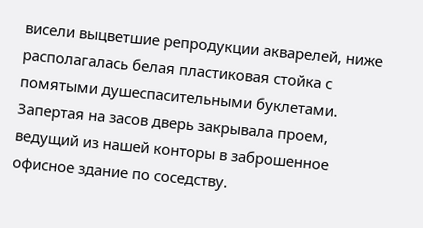висели выцветшие репродукции акварелей, ниже располагалась белая пластиковая стойка с помятыми душеспасительными буклетами. Запертая на засов дверь закрывала проем, ведущий из нашей конторы в заброшенное офисное здание по соседству.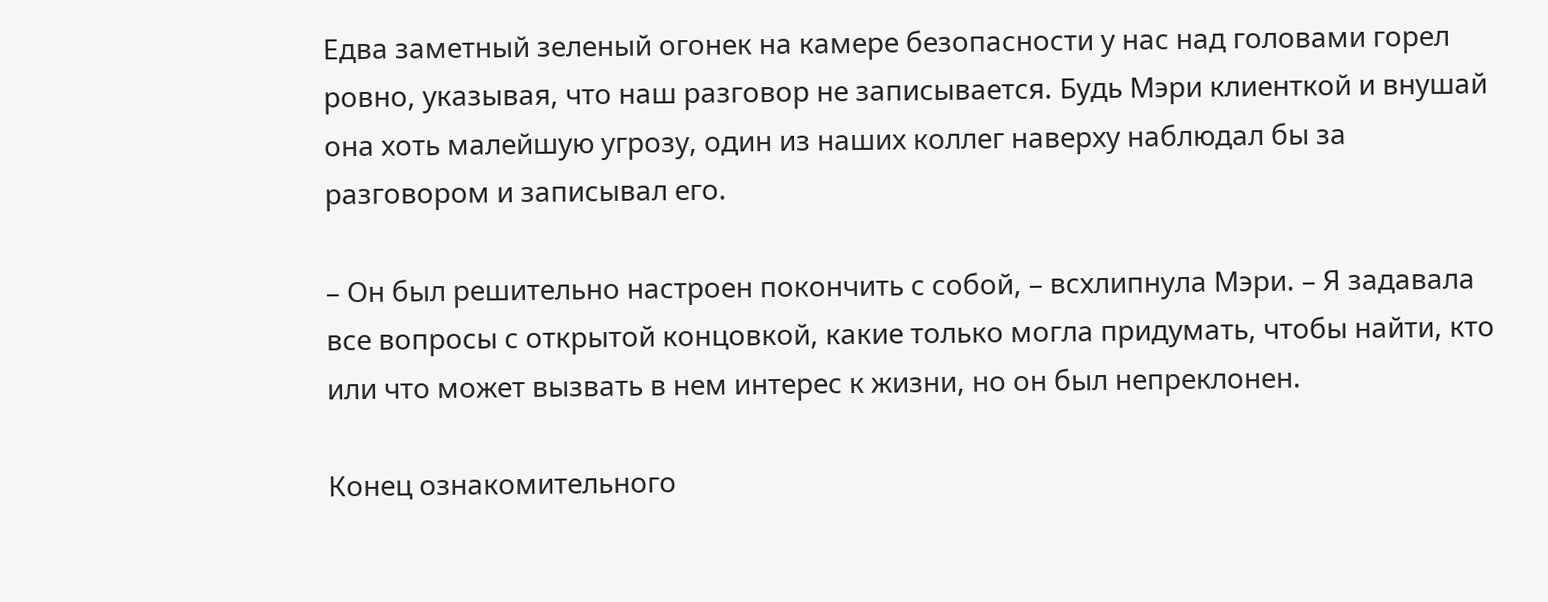Едва заметный зеленый огонек на камере безопасности у нас над головами горел ровно, указывая, что наш разговор не записывается. Будь Мэри клиенткой и внушай она хоть малейшую угрозу, один из наших коллег наверху наблюдал бы за разговором и записывал его.

– Он был решительно настроен покончить с собой, – всхлипнула Мэри. – Я задавала все вопросы с открытой концовкой, какие только могла придумать, чтобы найти, кто или что может вызвать в нем интерес к жизни, но он был непреклонен.

Конец ознакомительного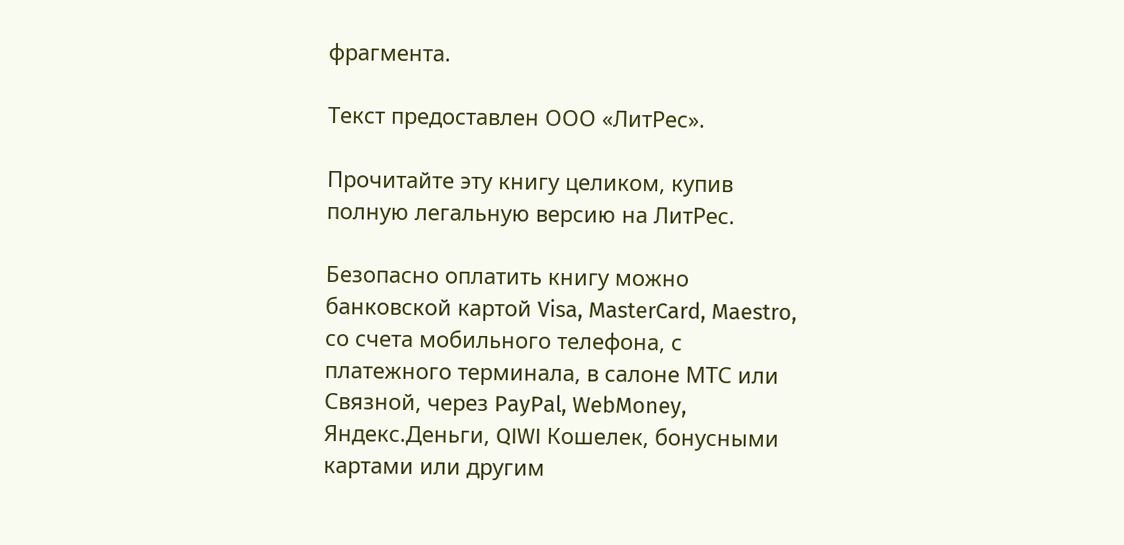фрагмента.

Текст предоставлен ООО «ЛитРес».

Прочитайте эту книгу целиком, купив полную легальную версию на ЛитРес.

Безопасно оплатить книгу можно банковской картой Visa, MasterCard, Maestro, со счета мобильного телефона, с платежного терминала, в салоне МТС или Связной, через PayPal, WebMoney, Яндекс.Деньги, QIWI Кошелек, бонусными картами или другим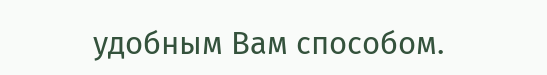удобным Вам способом.